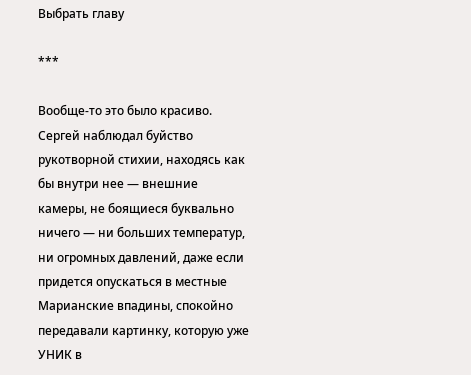Выбрать главу

***

Вообще-то это было красиво. Сергей наблюдал буйство рукотворной стихии, находясь как бы внутри нее — внешние камеры, не боящиеся буквально ничего — ни больших температур, ни огромных давлений, даже если придется опускаться в местные Марианские впадины, спокойно передавали картинку, которую уже УНИК в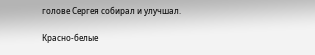голове Сергея собирал и улучшал.

Красно-белые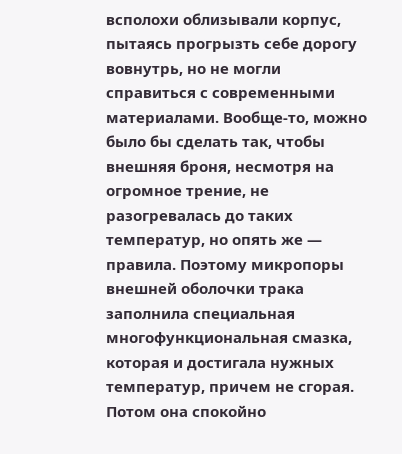всполохи облизывали корпус, пытаясь прогрызть себе дорогу вовнутрь, но не могли справиться с современными материалами. Вообще-то, можно было бы сделать так, чтобы внешняя броня, несмотря на огромное трение, не разогревалась до таких температур, но опять же — правила. Поэтому микропоры внешней оболочки трака заполнила специальная многофункциональная смазка, которая и достигала нужных температур, причем не сгорая. Потом она спокойно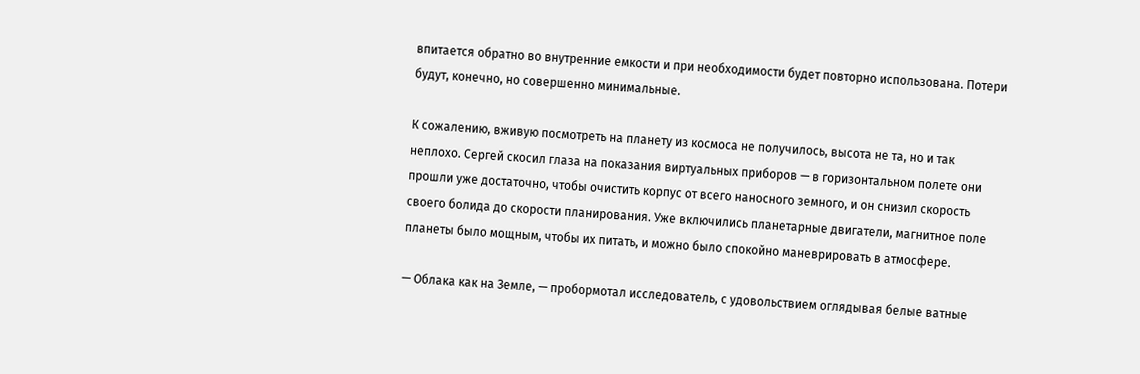впитается обратно во внутренние емкости и при необходимости будет повторно использована. Потери будут, конечно, но совершенно минимальные.

К сожалению, вживую посмотреть на планету из космоса не получилось, высота не та, но и так неплохо. Сергей скосил глаза на показания виртуальных приборов — в горизонтальном полете они прошли уже достаточно, чтобы очистить корпус от всего наносного земного, и он снизил скорость своего болида до скорости планирования. Уже включились планетарные двигатели, магнитное поле планеты было мощным, чтобы их питать, и можно было спокойно маневрировать в атмосфере.

— Облака как на Земле, — пробормотал исследователь, с удовольствием оглядывая белые ватные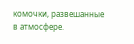комочки, развешанные в атмосфере.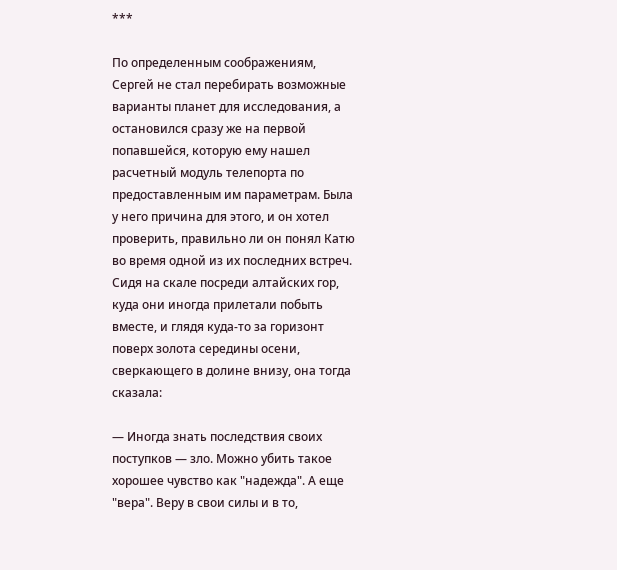***

По определенным соображениям, Сергей не стал перебирать возможные варианты планет для исследования, а остановился сразу же на первой попавшейся, которую ему нашел расчетный модуль телепорта по предоставленным им параметрам. Была у него причина для этого, и он хотел проверить, правильно ли он понял Катю во время одной из их последних встреч. Сидя на скале посреди алтайских гор, куда они иногда прилетали побыть вместе, и глядя куда-то за горизонт поверх золота середины осени, сверкающего в долине внизу, она тогда сказала:

— Иногда знать последствия своих поступков — зло. Можно убить такое хорошее чувство как "надежда". А еще "вера". Веру в свои силы и в то,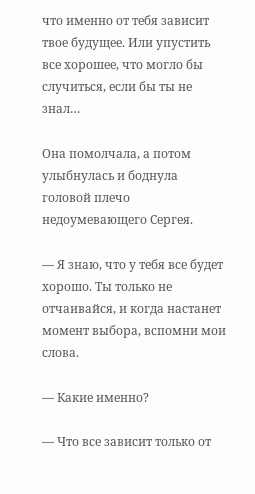что именно от тебя зависит твое будущее. Или упустить все хорошее, что могло бы случиться, если бы ты не знал…

Она помолчала, а потом улыбнулась и боднула головой плечо недоумевающего Сергея.

— Я знаю, что у тебя все будет хорошо. Ты только не отчаивайся, и когда настанет момент выбора, вспомни мои слова.

— Какие именно?

— Что все зависит только от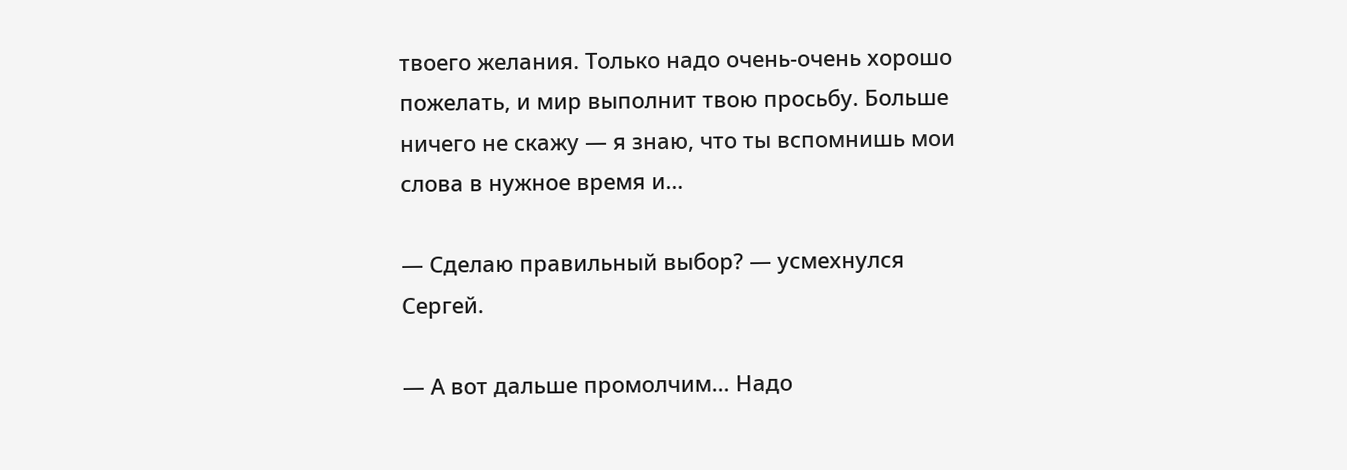твоего желания. Только надо очень-очень хорошо пожелать, и мир выполнит твою просьбу. Больше ничего не скажу — я знаю, что ты вспомнишь мои слова в нужное время и…

— Сделаю правильный выбор? — усмехнулся Сергей.

— А вот дальше промолчим… Надо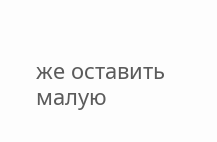же оставить малую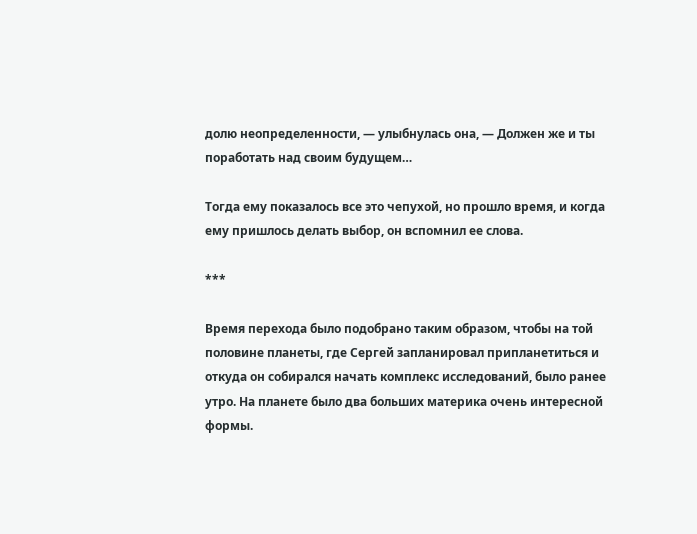долю неопределенности, — улыбнулась она, — Должен же и ты поработать над своим будущем…

Тогда ему показалось все это чепухой, но прошло время, и когда ему пришлось делать выбор, он вспомнил ее слова.

***

Время перехода было подобрано таким образом, чтобы на той половине планеты, где Сергей запланировал припланетиться и откуда он собирался начать комплекс исследований, было ранее утро. На планете было два больших материка очень интересной формы.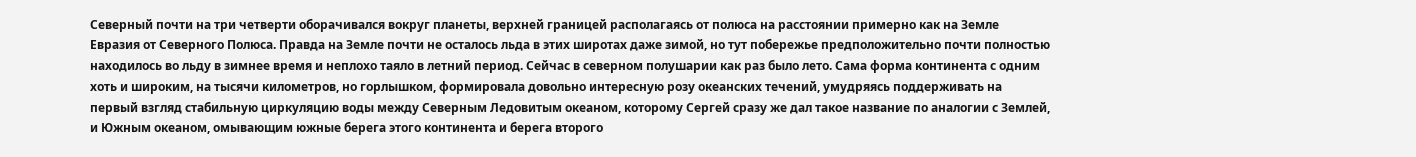Северный почти на три четверти оборачивался вокруг планеты, верхней границей располагаясь от полюса на расстоянии примерно как на Земле Евразия от Северного Полюса. Правда на Земле почти не осталось льда в этих широтах даже зимой, но тут побережье предположительно почти полностью находилось во льду в зимнее время и неплохо таяло в летний период. Сейчас в северном полушарии как раз было лето. Сама форма континента с одним хоть и широким, на тысячи километров, но горлышком, формировала довольно интересную розу океанских течений, умудряясь поддерживать на первый взгляд стабильную циркуляцию воды между Северным Ледовитым океаном, которому Сергей сразу же дал такое название по аналогии с Землей, и Южным океаном, омывающим южные берега этого континента и берега второго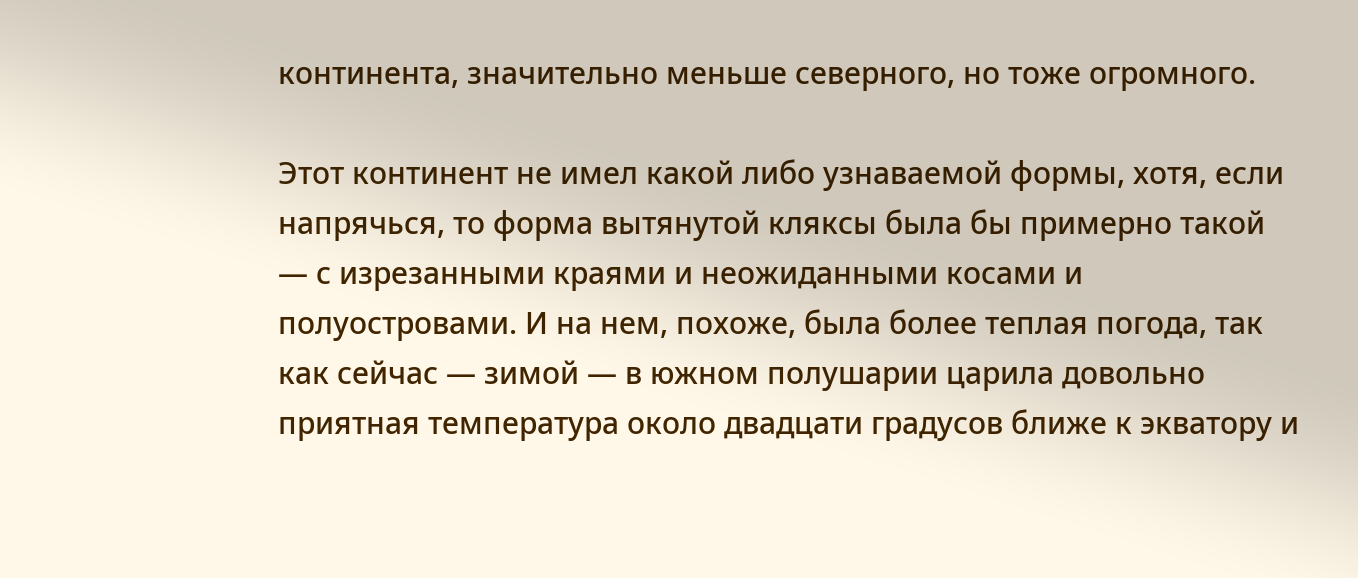континента, значительно меньше северного, но тоже огромного.

Этот континент не имел какой либо узнаваемой формы, хотя, если напрячься, то форма вытянутой кляксы была бы примерно такой — с изрезанными краями и неожиданными косами и полуостровами. И на нем, похоже, была более теплая погода, так как сейчас — зимой — в южном полушарии царила довольно приятная температура около двадцати градусов ближе к экватору и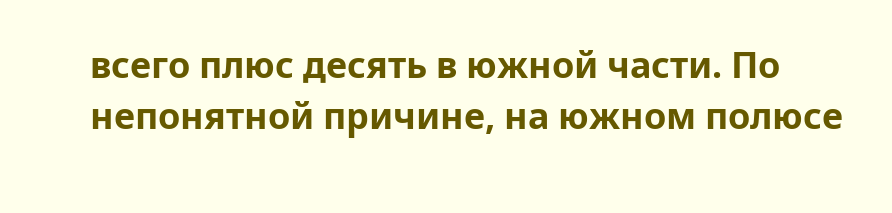всего плюс десять в южной части. По непонятной причине, на южном полюсе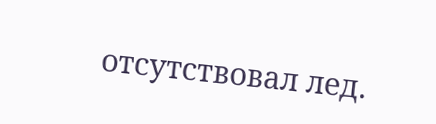отсутствовал лед.